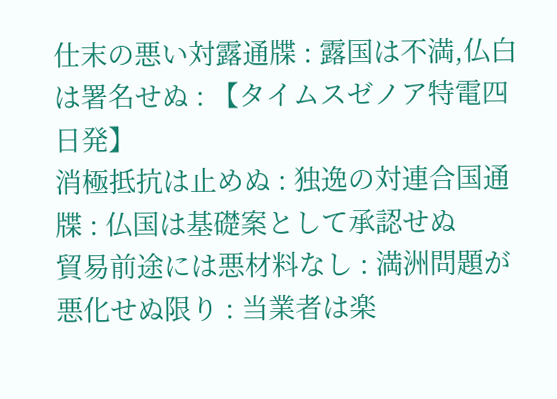仕末の悪い対露通牒 : 露国は不満,仏白は署名せぬ : 【タイムスゼノア特電四日発】
消極抵抗は止めぬ : 独逸の対連合国通牒 : 仏国は基礎案として承認せぬ
貿易前途には悪材料なし : 満洲問題が悪化せぬ限り : 当業者は楽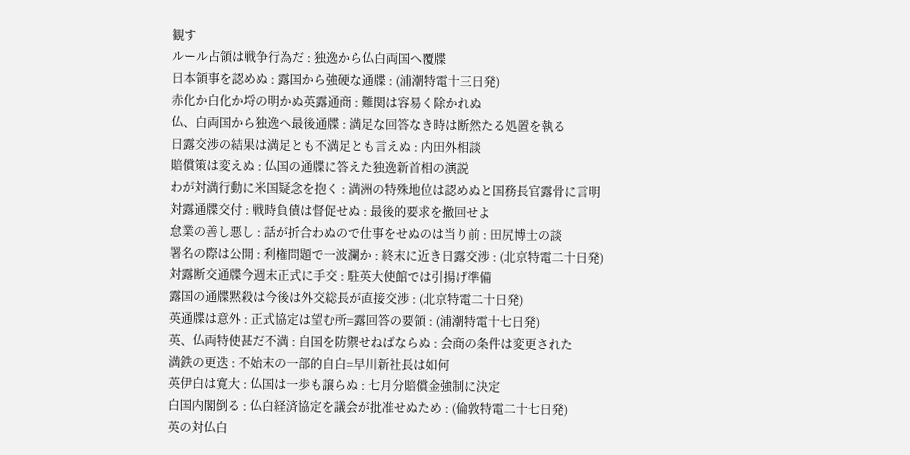観す
ルール占領は戦争行為だ : 独逸から仏白両国へ覆牒
日本領事を認めぬ : 露国から強硬な通牒 : (浦潮特電十三日発)
赤化か白化か埒の明かぬ英露通商 : 難関は容易く除かれぬ
仏、白両国から独逸へ最後通牒 : 満足な回答なき時は断然たる処置を執る
日露交渉の結果は満足とも不満足とも言えぬ : 内田外相談
賠償策は変えぬ : 仏国の通牒に答えた独逸新首相の演説
わが対満行動に米国疑念を抱く : 満洲の特殊地位は認めぬと国務長官露骨に言明
対露通牒交付 : 戦時負債は督促せぬ : 最後的要求を撤回せよ
怠業の善し悪し : 話が折合わぬので仕事をせぬのは当り前 : 田尻博士の談
署名の際は公開 : 利権問題で一波瀾か : 終末に近き日露交渉 : (北京特電二十日発)
対露断交通牒今週末正式に手交 : 駐英大使館では引揚げ準備
露国の通牒黙殺は今後は外交総長が直接交渉 : (北京特電二十日発)
英通牒は意外 : 正式協定は望む所=露回答の要領 : (浦潮特電十七日発)
英、仏両特使甚だ不満 : 自国を防禦せねばならぬ : 会商の条件は変更された
満鉄の更迭 : 不始末の一部的自白=早川新社長は如何
英伊白は寛大 : 仏国は一歩も譲らぬ : 七月分賠償金強制に決定
白国内閣倒る : 仏白経済協定を議会が批准せぬため : (倫敦特電二十七日発)
英の対仏白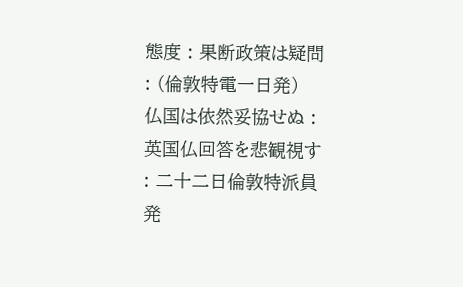態度 : 果断政策は疑問 : (倫敦特電一日発)
仏国は依然妥協せぬ : 英国仏回答を悲観視す : 二十二日倫敦特派員発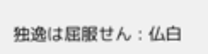独逸は屈服せん : 仏白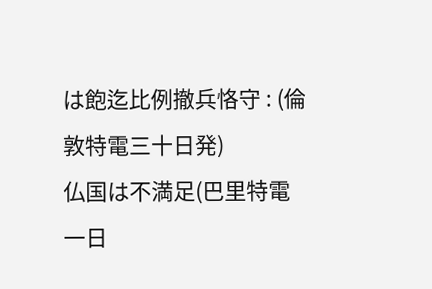は飽迄比例撤兵恪守 : (倫敦特電三十日発)
仏国は不満足(巴里特電一日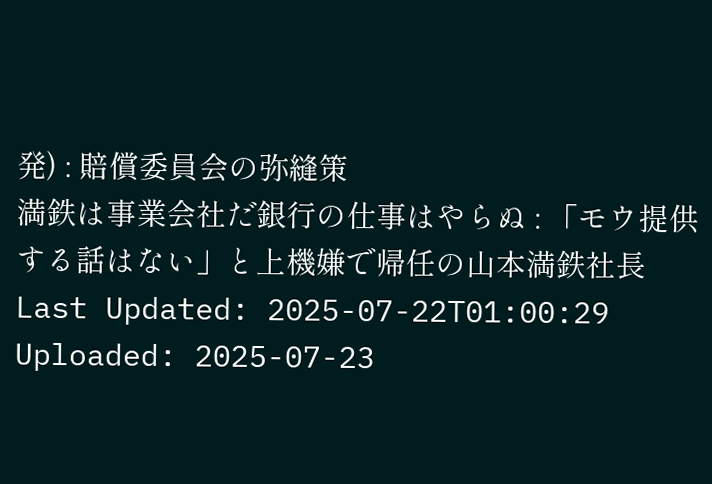発) : 賠償委員会の弥縫策
満鉄は事業会社だ銀行の仕事はやらぬ : 「モウ提供する話はない」と上機嫌で帰任の山本満鉄社長
Last Updated: 2025-07-22T01:00:29
Uploaded: 2025-07-23